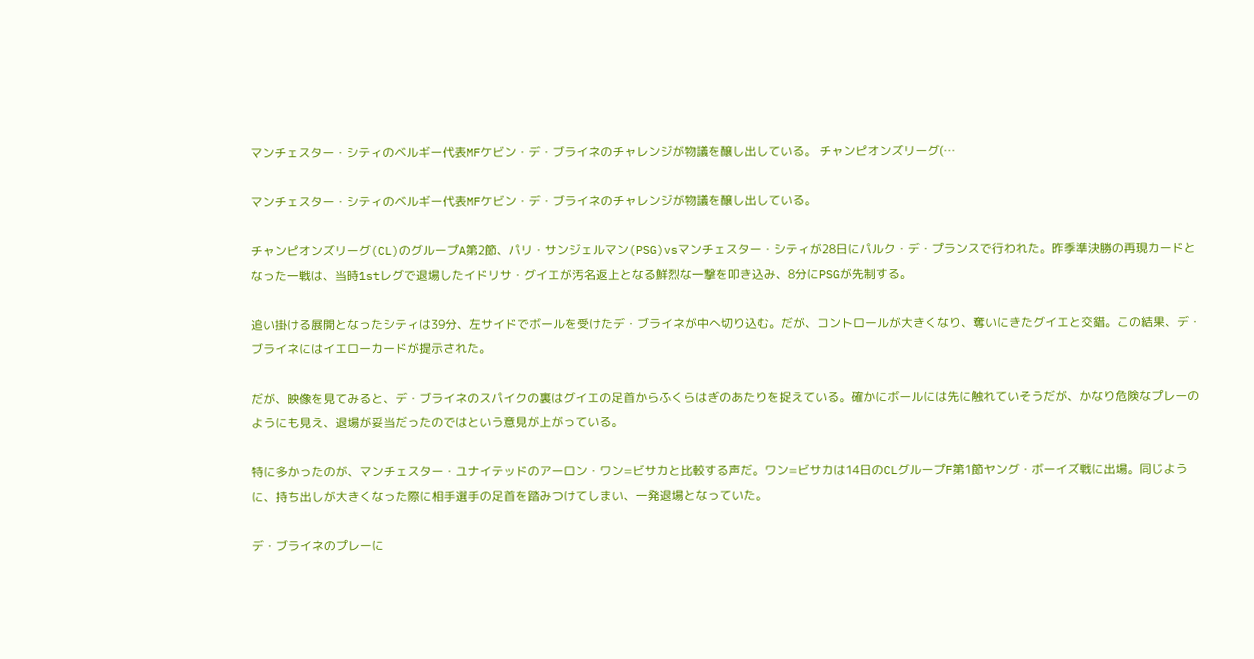マンチェスター・シティのベルギー代表MFケビン・デ・ブライネのチャレンジが物議を醸し出している。 チャンピオンズリーグ(…

マンチェスター・シティのベルギー代表MFケビン・デ・ブライネのチャレンジが物議を醸し出している。

チャンピオンズリーグ(CL)のグループA第2節、パリ・サンジェルマン(PSG)vsマンチェスター・シティが28日にパルク・デ・プランスで行われた。昨季準決勝の再現カードとなった一戦は、当時1stレグで退場したイドリサ・グイエが汚名返上となる鮮烈な一撃を叩き込み、8分にPSGが先制する。

追い掛ける展開となったシティは39分、左サイドでボールを受けたデ・ブライネが中へ切り込む。だが、コントロールが大きくなり、奪いにきたグイエと交錯。この結果、デ・ブライネにはイエローカードが提示された。

だが、映像を見てみると、デ・ブライネのスパイクの裏はグイエの足首からふくらはぎのあたりを捉えている。確かにボールには先に触れていそうだが、かなり危険なプレーのようにも見え、退場が妥当だったのではという意見が上がっている。

特に多かったのが、マンチェスター・ユナイテッドのアーロン・ワン=ビサカと比較する声だ。ワン=ビサカは14日のCLグループF第1節ヤング・ボーイズ戦に出場。同じように、持ち出しが大きくなった際に相手選手の足首を踏みつけてしまい、一発退場となっていた。

デ・ブライネのプレーに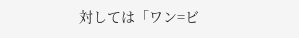対しては「ワン=ビ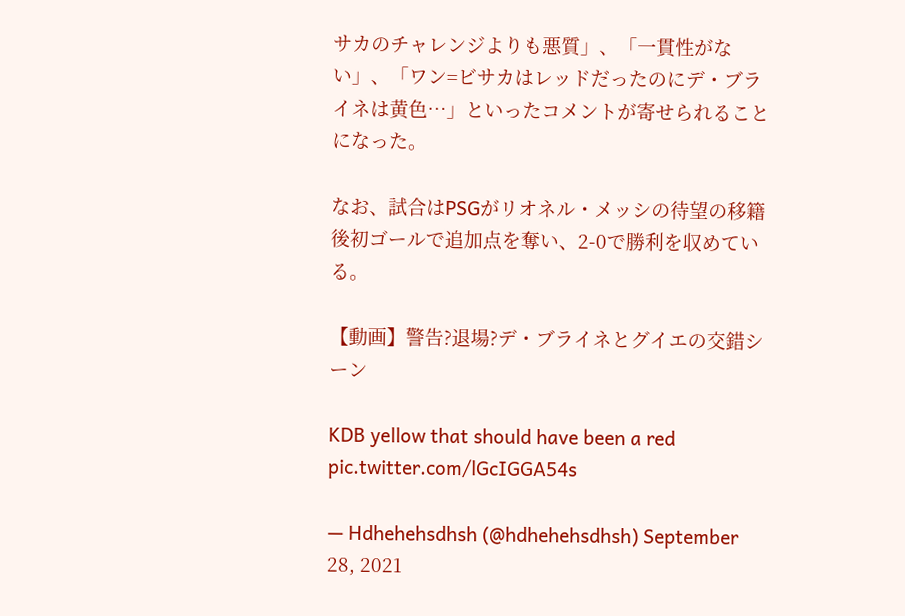サカのチャレンジよりも悪質」、「一貫性がない」、「ワン=ビサカはレッドだったのにデ・ブライネは黄色…」といったコメントが寄せられることになった。

なお、試合はPSGがリオネル・メッシの待望の移籍後初ゴールで追加点を奪い、2-0で勝利を収めている。

【動画】警告?退場?デ・ブライネとグイエの交錯シーン

KDB yellow that should have been a red pic.twitter.com/lGcIGGA54s

— Hdhehehsdhsh (@hdhehehsdhsh) September 28, 2021